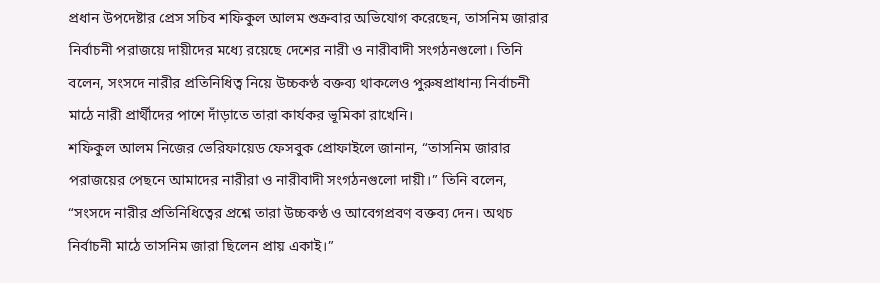প্রধান উপদেষ্টার প্রেস সচিব শফিকুল আলম শুক্রবার অভিযোগ করেছেন, তাসনিম জারার নির্বাচনী পরাজয়ে দায়ীদের মধ্যে রয়েছে দেশের নারী ও নারীবাদী সংগঠনগুলো। তিনি বলেন, সংসদে নারীর প্রতিনিধিত্ব নিয়ে উচ্চকণ্ঠ বক্তব্য থাকলেও পুরুষপ্রাধান্য নির্বাচনী মাঠে নারী প্রার্থীদের পাশে দাঁড়াতে তারা কার্যকর ভূমিকা রাখেনি।
শফিকুল আলম নিজের ভেরিফায়েড ফেসবুক প্রোফাইলে জানান, “তাসনিম জারার পরাজয়ের পেছনে আমাদের নারীরা ও নারীবাদী সংগঠনগুলো দায়ী।” তিনি বলেন, “সংসদে নারীর প্রতিনিধিত্বের প্রশ্নে তারা উচ্চকণ্ঠ ও আবেগপ্রবণ বক্তব্য দেন। অথচ নির্বাচনী মাঠে তাসনিম জারা ছিলেন প্রায় একাই।”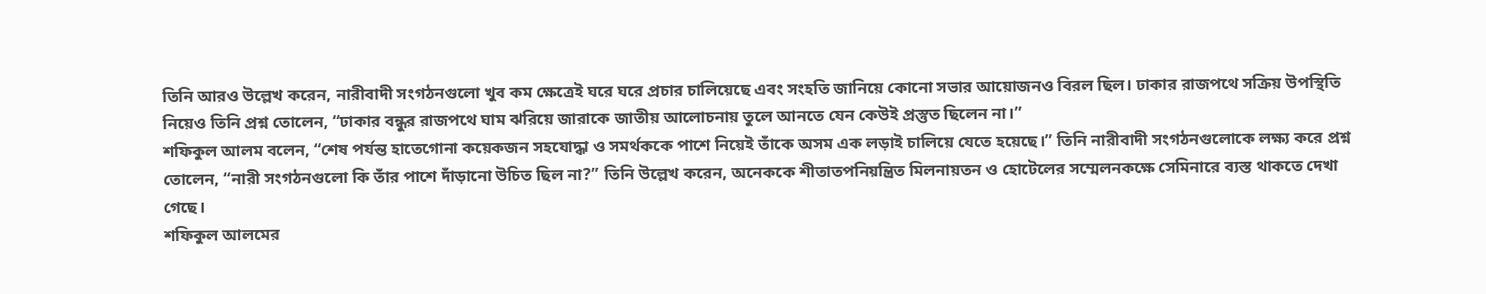তিনি আরও উল্লেখ করেন, নারীবাদী সংগঠনগুলো খুব কম ক্ষেত্রেই ঘরে ঘরে প্রচার চালিয়েছে এবং সংহতি জানিয়ে কোনো সভার আয়োজনও বিরল ছিল। ঢাকার রাজপথে সক্রিয় উপস্থিতি নিয়েও তিনি প্রশ্ন তোলেন, “ঢাকার বন্ধুর রাজপথে ঘাম ঝরিয়ে জারাকে জাতীয় আলোচনায় তুলে আনতে যেন কেউই প্রস্তুত ছিলেন না।”
শফিকুল আলম বলেন, “শেষ পর্যন্ত হাতেগোনা কয়েকজন সহযোদ্ধা ও সমর্থককে পাশে নিয়েই তাঁকে অসম এক লড়াই চালিয়ে যেতে হয়েছে।” তিনি নারীবাদী সংগঠনগুলোকে লক্ষ্য করে প্রশ্ন তোলেন, “নারী সংগঠনগুলো কি তাঁর পাশে দাঁড়ানো উচিত ছিল না?” তিনি উল্লেখ করেন, অনেককে শীতাতপনিয়ন্ত্রিত মিলনায়তন ও হোটেলের সম্মেলনকক্ষে সেমিনারে ব্যস্ত থাকতে দেখা গেছে।
শফিকুল আলমের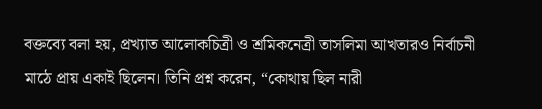বক্তব্যে বলা হয়, প্রখ্যাত আলোকচিত্রী ও শ্রমিকনেত্রী তাসলিমা আখতারও নির্বাচনী মাঠে প্রায় একাই ছিলেন। তিনি প্রশ্ন করেন, “কোথায় ছিল নারী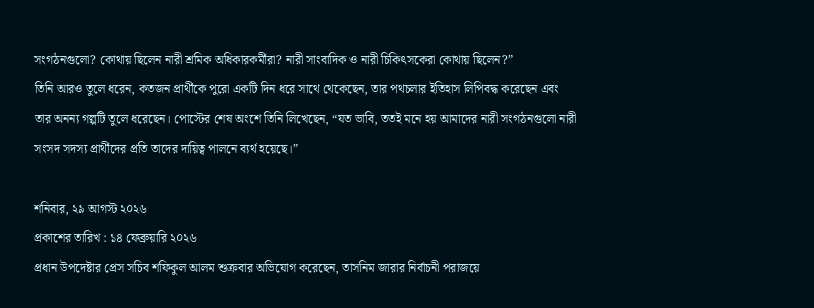সংগঠনগুলো? কোথায় ছিলেন নারী শ্রমিক অধিকারকর্মীরা? নারী সাংবাদিক ও নারী চিকিৎসকেরা কোথায় ছিলেন?”
তিনি আরও তুলে ধরেন, কতজন প্রার্থীকে পুরো একটি দিন ধরে সাথে থেকেছেন, তার পথচলার ইতিহাস লিপিবদ্ধ করেছেন এবং তার অনন্য গল্পটি তুলে ধরেছেন। পোস্টের শেষ অংশে তিনি লিখেছেন, “যত ভাবি, ততই মনে হয় আমাদের নারী সংগঠনগুলো নারী সংসদ সদস্য প্রার্থীদের প্রতি তাদের দায়িত্ব পালনে ব্যর্থ হয়েছে।”

শনিবার, ২৯ আগস্ট ২০২৬
প্রকাশের তারিখ : ১৪ ফেব্রুয়ারি ২০২৬
প্রধান উপদেষ্টার প্রেস সচিব শফিকুল আলম শুক্রবার অভিযোগ করেছেন, তাসনিম জারার নির্বাচনী পরাজয়ে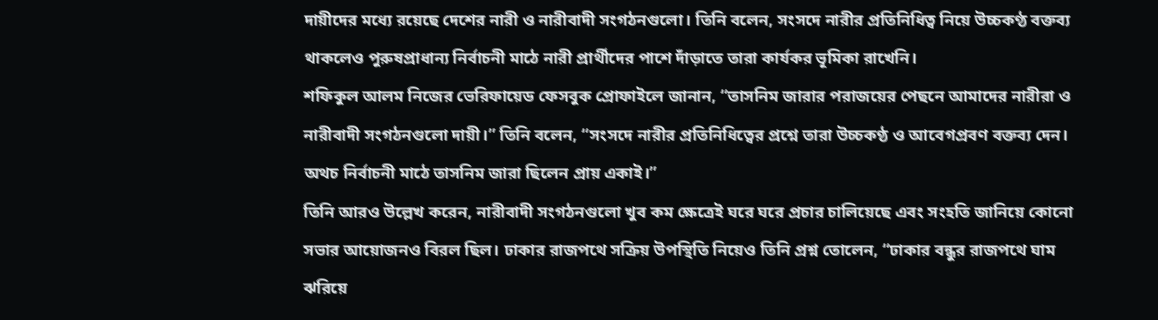দায়ীদের মধ্যে রয়েছে দেশের নারী ও নারীবাদী সংগঠনগুলো। তিনি বলেন, সংসদে নারীর প্রতিনিধিত্ব নিয়ে উচ্চকণ্ঠ বক্তব্য থাকলেও পুরুষপ্রাধান্য নির্বাচনী মাঠে নারী প্রার্থীদের পাশে দাঁড়াতে তারা কার্যকর ভূমিকা রাখেনি।
শফিকুল আলম নিজের ভেরিফায়েড ফেসবুক প্রোফাইলে জানান, “তাসনিম জারার পরাজয়ের পেছনে আমাদের নারীরা ও নারীবাদী সংগঠনগুলো দায়ী।” তিনি বলেন, “সংসদে নারীর প্রতিনিধিত্বের প্রশ্নে তারা উচ্চকণ্ঠ ও আবেগপ্রবণ বক্তব্য দেন। অথচ নির্বাচনী মাঠে তাসনিম জারা ছিলেন প্রায় একাই।”
তিনি আরও উল্লেখ করেন, নারীবাদী সংগঠনগুলো খুব কম ক্ষেত্রেই ঘরে ঘরে প্রচার চালিয়েছে এবং সংহতি জানিয়ে কোনো সভার আয়োজনও বিরল ছিল। ঢাকার রাজপথে সক্রিয় উপস্থিতি নিয়েও তিনি প্রশ্ন তোলেন, “ঢাকার বন্ধুর রাজপথে ঘাম ঝরিয়ে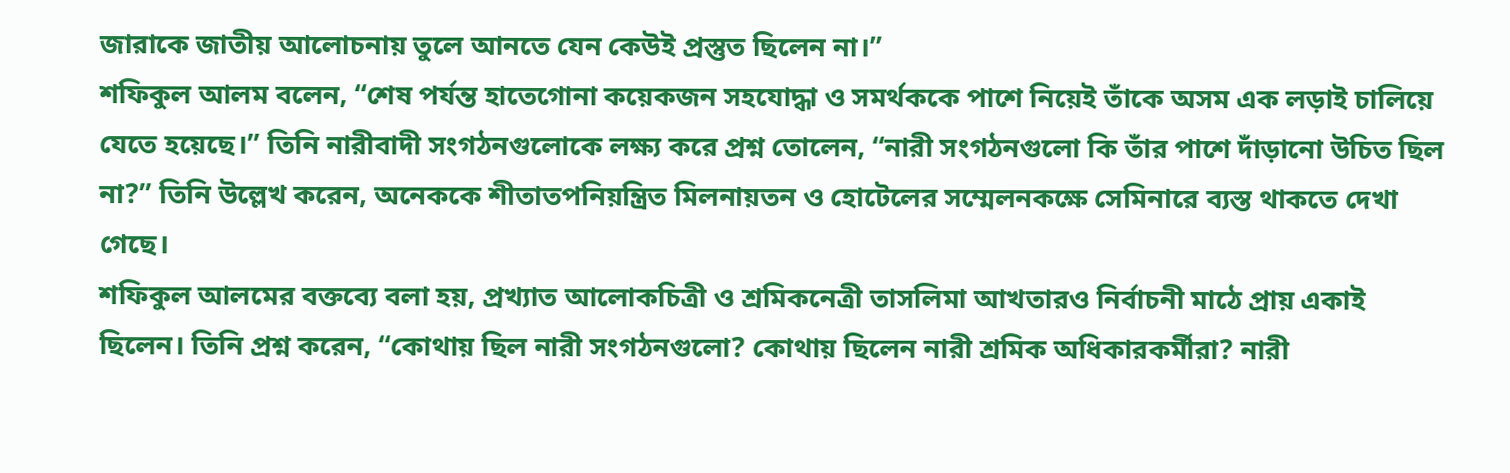জারাকে জাতীয় আলোচনায় তুলে আনতে যেন কেউই প্রস্তুত ছিলেন না।”
শফিকুল আলম বলেন, “শেষ পর্যন্ত হাতেগোনা কয়েকজন সহযোদ্ধা ও সমর্থককে পাশে নিয়েই তাঁকে অসম এক লড়াই চালিয়ে যেতে হয়েছে।” তিনি নারীবাদী সংগঠনগুলোকে লক্ষ্য করে প্রশ্ন তোলেন, “নারী সংগঠনগুলো কি তাঁর পাশে দাঁড়ানো উচিত ছিল না?” তিনি উল্লেখ করেন, অনেককে শীতাতপনিয়ন্ত্রিত মিলনায়তন ও হোটেলের সম্মেলনকক্ষে সেমিনারে ব্যস্ত থাকতে দেখা গেছে।
শফিকুল আলমের বক্তব্যে বলা হয়, প্রখ্যাত আলোকচিত্রী ও শ্রমিকনেত্রী তাসলিমা আখতারও নির্বাচনী মাঠে প্রায় একাই ছিলেন। তিনি প্রশ্ন করেন, “কোথায় ছিল নারী সংগঠনগুলো? কোথায় ছিলেন নারী শ্রমিক অধিকারকর্মীরা? নারী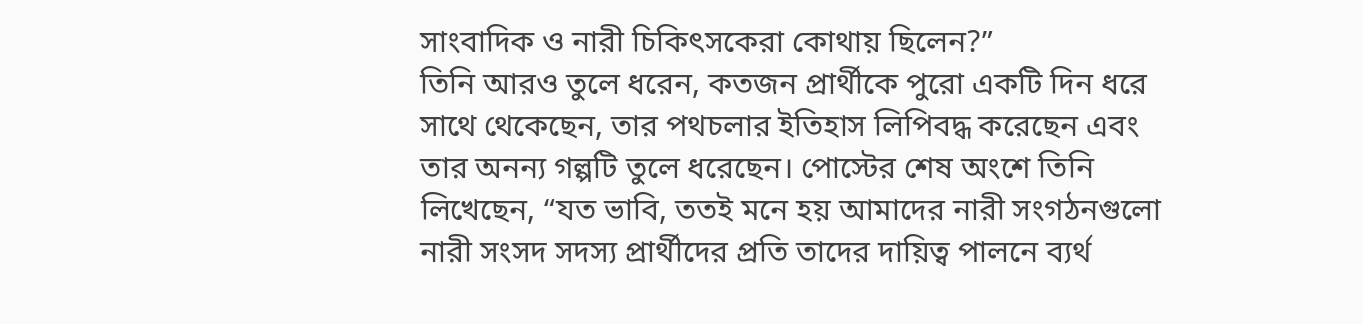সাংবাদিক ও নারী চিকিৎসকেরা কোথায় ছিলেন?”
তিনি আরও তুলে ধরেন, কতজন প্রার্থীকে পুরো একটি দিন ধরে সাথে থেকেছেন, তার পথচলার ইতিহাস লিপিবদ্ধ করেছেন এবং তার অনন্য গল্পটি তুলে ধরেছেন। পোস্টের শেষ অংশে তিনি লিখেছেন, “যত ভাবি, ততই মনে হয় আমাদের নারী সংগঠনগুলো নারী সংসদ সদস্য প্রার্থীদের প্রতি তাদের দায়িত্ব পালনে ব্যর্থ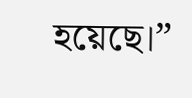হয়েছে।”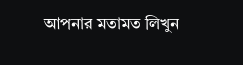আপনার মতামত লিখুন